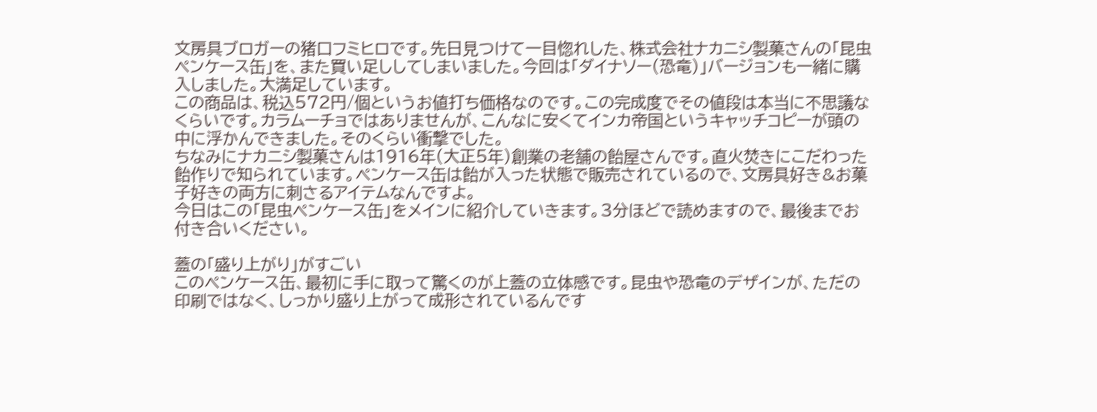文房具ブロガーの猪口フミヒロです。先日見つけて一目惚れした、株式会社ナカニシ製菓さんの「昆虫ペンケース缶」を、また買い足ししてしまいました。今回は「ダイナソー(恐竜)」バージョンも一緒に購入しました。大満足しています。
この商品は、税込572円/個というお値打ち価格なのです。この完成度でその値段は本当に不思議なくらいです。カラムーチョではありませんが、こんなに安くてインカ帝国というキャッチコピーが頭の中に浮かんできました。そのくらい衝撃でした。
ちなみにナカニシ製菓さんは1916年(大正5年)創業の老舗の飴屋さんです。直火焚きにこだわった飴作りで知られています。ペンケース缶は飴が入った状態で販売されているので、文房具好き&お菓子好きの両方に刺さるアイテムなんですよ。
今日はこの「昆虫ペンケース缶」をメインに紹介していきます。3分ほどで読めますので、最後までお付き合いください。

蓋の「盛り上がり」がすごい
このペンケース缶、最初に手に取って驚くのが上蓋の立体感です。昆虫や恐竜のデザインが、ただの印刷ではなく、しっかり盛り上がって成形されているんです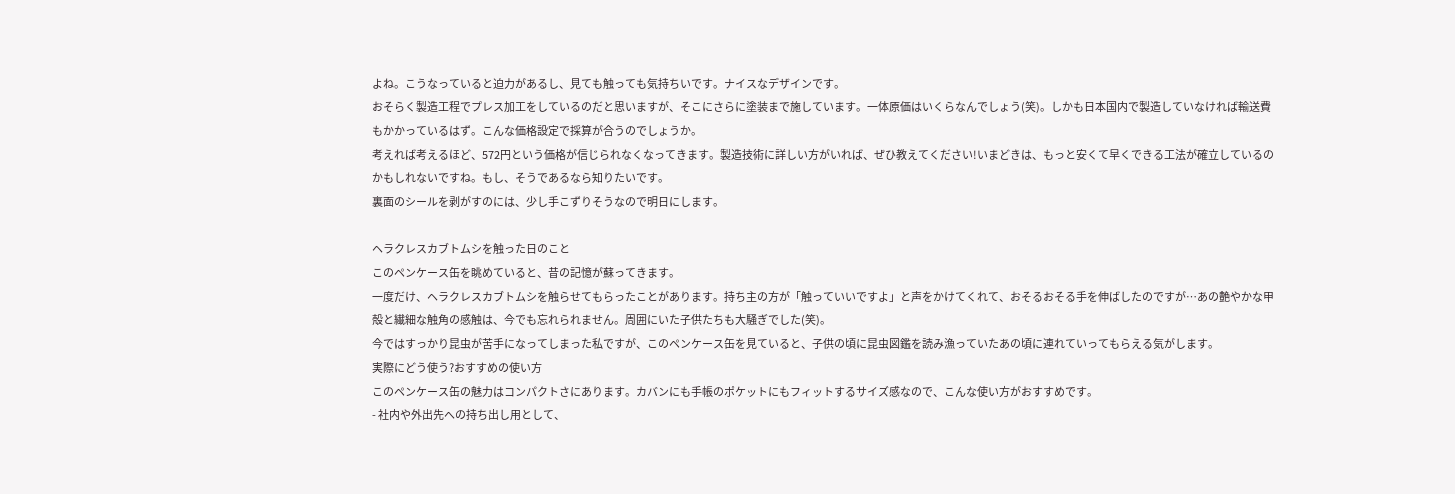よね。こうなっていると迫力があるし、見ても触っても気持ちいです。ナイスなデザインです。
おそらく製造工程でプレス加工をしているのだと思いますが、そこにさらに塗装まで施しています。一体原価はいくらなんでしょう(笑)。しかも日本国内で製造していなければ輸送費もかかっているはず。こんな価格設定で採算が合うのでしょうか。
考えれば考えるほど、572円という価格が信じられなくなってきます。製造技術に詳しい方がいれば、ぜひ教えてください!いまどきは、もっと安くて早くできる工法が確立しているのかもしれないですね。もし、そうであるなら知りたいです。
裏面のシールを剥がすのには、少し手こずりそうなので明日にします。

ヘラクレスカブトムシを触った日のこと
このペンケース缶を眺めていると、昔の記憶が蘇ってきます。
一度だけ、ヘラクレスカブトムシを触らせてもらったことがあります。持ち主の方が「触っていいですよ」と声をかけてくれて、おそるおそる手を伸ばしたのですが…あの艶やかな甲殻と繊細な触角の感触は、今でも忘れられません。周囲にいた子供たちも大騒ぎでした(笑)。
今ではすっかり昆虫が苦手になってしまった私ですが、このペンケース缶を見ていると、子供の頃に昆虫図鑑を読み漁っていたあの頃に連れていってもらえる気がします。
実際にどう使う?おすすめの使い方
このペンケース缶の魅力はコンパクトさにあります。カバンにも手帳のポケットにもフィットするサイズ感なので、こんな使い方がおすすめです。
- 社内や外出先への持ち出し用として、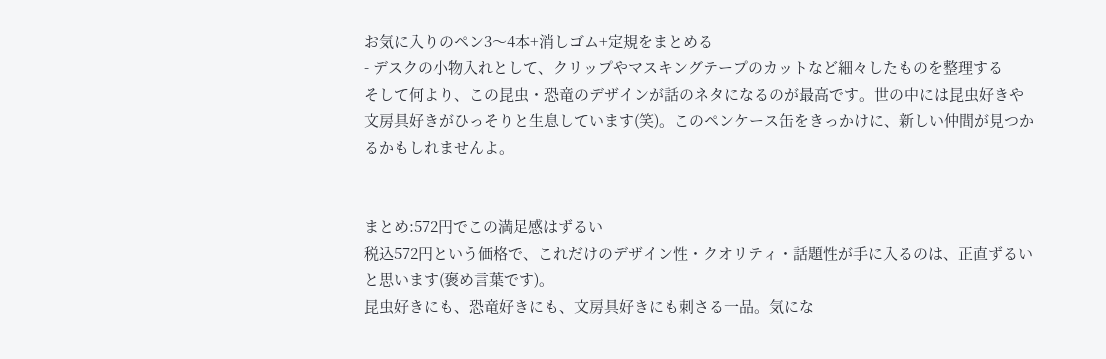お気に入りのペン3〜4本+消しゴム+定規をまとめる
- デスクの小物入れとして、クリップやマスキングテープのカットなど細々したものを整理する
そして何より、この昆虫・恐竜のデザインが話のネタになるのが最高です。世の中には昆虫好きや文房具好きがひっそりと生息しています(笑)。このペンケース缶をきっかけに、新しい仲間が見つかるかもしれませんよ。


まとめ:572円でこの満足感はずるい
税込572円という価格で、これだけのデザイン性・クオリティ・話題性が手に入るのは、正直ずるいと思います(褒め言葉です)。
昆虫好きにも、恐竜好きにも、文房具好きにも刺さる一品。気にな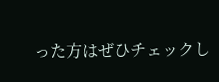った方はぜひチェックし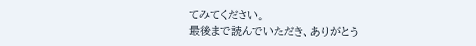てみてください。
最後まで読んでいただき、ありがとう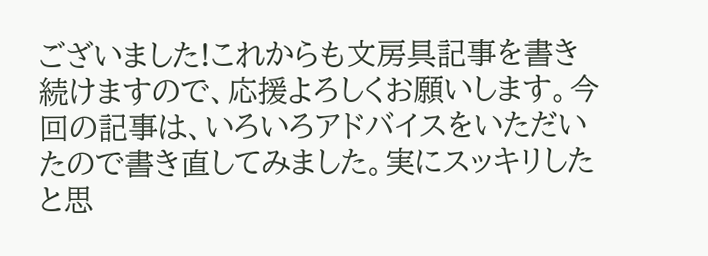ございました!これからも文房具記事を書き続けますので、応援よろしくお願いします。今回の記事は、いろいろアドバイスをいただいたので書き直してみました。実にスッキリしたと思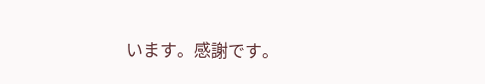います。感謝です。